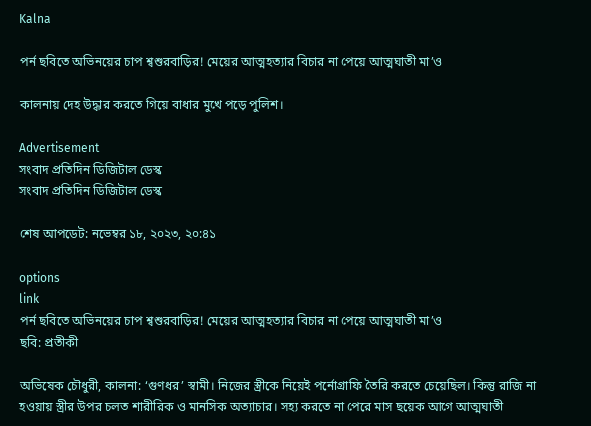Kalna

পর্ন ছবিতে অভিনয়ের চাপ শ্বশুরবাড়ির! মেয়ের আত্মহত্যার বিচার না পেয়ে আত্মঘাতী মা’ও

কালনায় দেহ উদ্ধার করতে গিয়ে বাধার মুখে পড়ে পুলিশ।

Advertisement
সংবাদ প্রতিদিন ডিজিটাল ডেস্ক
সংবাদ প্রতিদিন ডিজিটাল ডেস্ক

শেষ আপডেট: নভেম্বর ১৮, ২০২৩, ২০:৪১

options
link
পর্ন ছবিতে অভিনয়ের চাপ শ্বশুরবাড়ির! মেয়ের আত্মহত্যার বিচার না পেয়ে আত্মঘাতী মা’ও
ছবি: প্রতীকী

অভিষেক চৌধুরী, কালনা: ‘গুণধর’ স্বামী। নিজের স্ত্রীকে নিয়েই পর্নোগ্রাফি তৈরি করতে চেয়েছিল। কিন্তু রাজি না হওয়ায় স্ত্রীর উপর চলত শারীরিক ও মানসিক অত্যাচার। সহ্য করতে না পেরে মাস ছয়েক আগে আত্মঘাতী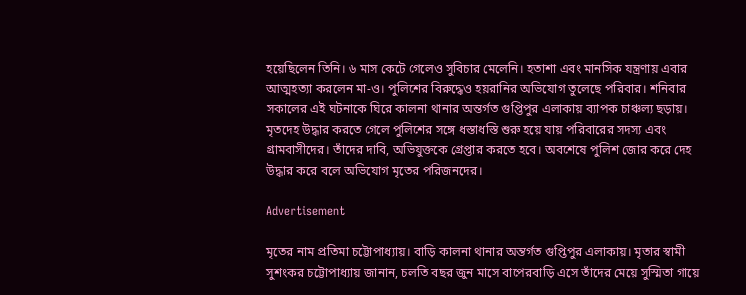হয়েছিলেন তিনি। ৬ মাস কেটে গেলেও সুবিচার মেলেনি। হতাশা এবং মানসিক যন্ত্রণায় এবার আত্মহত্যা করলেন মা-ও। পুলিশের বিরুদ্ধেও হয়রানির অভিযোগ তুলেছে পরিবার। শনিবার সকালের এই ঘটনাকে ঘিরে কালনা থানার অন্তর্গত গুপ্তিপুর এলাকায় ব্যাপক চাঞ্চল্য ছড়ায়। মৃতদেহ উদ্ধার করতে গেলে পুলিশের সঙ্গে ধস্তাধস্তি শুরু হয়ে যায় পরিবারের সদস্য এবং গ্রামবাসীদের। তাঁদের দাবি, অভিযুক্তকে গ্রেপ্তার করতে হবে। অবশেষে পুলিশ জোর করে দেহ উদ্ধার করে বলে অভিযোগ মৃতের পরিজনদের।

Advertisement

মৃতের নাম প্রতিমা চট্টোপাধ্যায়। বাড়ি কালনা থানার অন্তর্গত গুপ্তিপুর এলাকায়। মৃতার স্বামী সুশংকর চট্টোপাধ্যায় জানান, চলতি বছর জুন মাসে বাপেরবাড়ি এসে তাঁদের মেয়ে সুস্মিতা গায়ে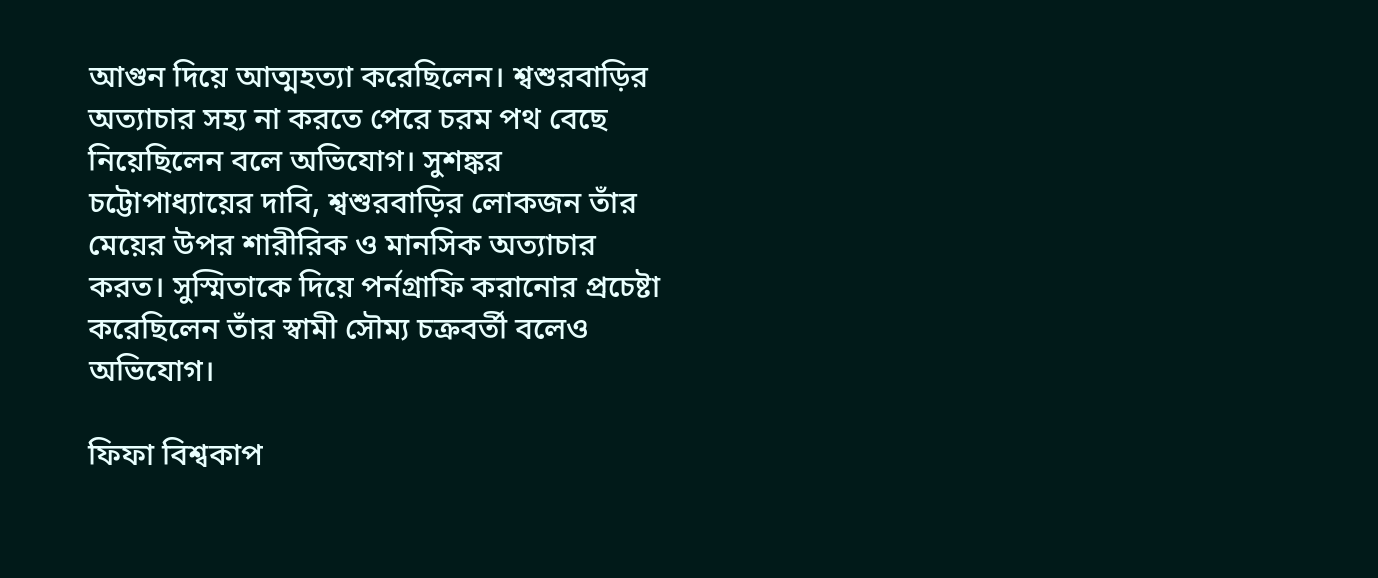আগুন দিয়ে আত্মহত্যা করেছিলেন। শ্বশুরবাড়ির অত্যাচার সহ্য না করতে পেরে চরম পথ বেছে নিয়েছিলেন বলে অভিযোগ। সুশঙ্কর চট্টোপাধ্যায়ের দাবি, শ্বশুরবাড়ির লোকজন তাঁর মেয়ের উপর শারীরিক ও মানসিক অত্যাচার করত। সুস্মিতাকে দিয়ে পর্নগ্রাফি করানোর প্রচেষ্টা করেছিলেন তাঁর স্বামী সৌম্য চক্রবর্তী বলেও অভিযোগ।

ফিফা বিশ্বকাপ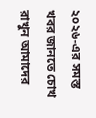২০২৬-এর সমস্ত খবর জানতে চোখ রাখুন আমাদের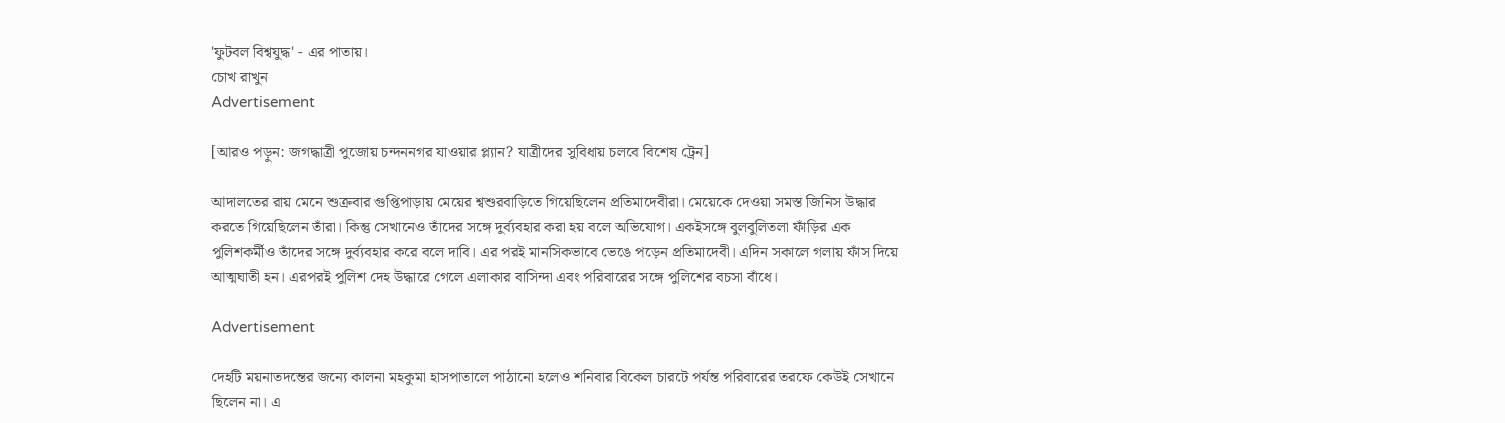'ফুটবল বিশ্বযুদ্ধ' - এর পাতায়।
চোখ রাখুন
Advertisement

[আরও পড়ুন: জগদ্ধাত্রী পুজোয় চন্দননগর যাওয়ার প্ল্যান? যাত্রীদের সুবিধায় চলবে বিশেষ ট্রেন]

আদালতের রায় মেনে শুক্রবার গুপ্তিপাড়ায় মেয়ের শ্বশুরবাড়িতে গিয়েছিলেন প্রতিমাদেবীরা। মেয়েকে দেওয়া সমস্ত জিনিস উদ্ধার করতে গিয়েছিলেন তাঁরা। কিন্তু সেখানেও তাঁদের সঙ্গে দুর্ব্যবহার করা হয় বলে অভিযোগ। একইসঙ্গে বুলবুলিতলা ফাঁড়ির এক পুলিশকর্মীও তাঁদের সঙ্গে দুর্ব্যবহার করে বলে দাবি। এর পরই মানসিকভাবে ভেঙে পড়েন প্রতিমাদেবী। এদিন সকালে গলায় ফাঁস দিয়ে আত্মঘাতী হন। এরপরই পুলিশ দেহ উদ্ধারে গেলে এলাকার বাসিন্দা এবং পরিবারের সঙ্গে পুলিশের বচসা বাঁধে।

Advertisement

দেহটি ময়নাতদন্তের জন্যে কালনা মহকুমা হাসপাতালে পাঠানো হলেও শনিবার বিকেল চারটে পর্যন্ত পরিবারের তরফে কেউই সেখানে ছিলেন না। এ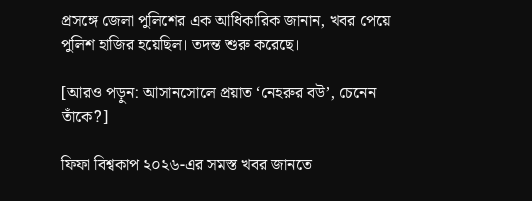প্রসঙ্গে জেলা পুলিশের এক আধিকারিক জানান, খবর পেয়ে পুলিশ হাজির হয়েছিল। তদন্ত শুরু করেছে।

[আরও পড়ুন: আসানসোলে প্রয়াত ‘নেহরুর বউ’, চেনেন তাঁকে?]

ফিফা বিশ্বকাপ ২০২৬-এর সমস্ত খবর জানতে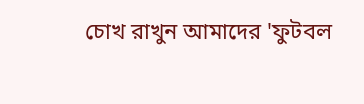চোখ রাখুন আমাদের 'ফুটবল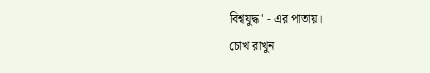বিশ্বযুদ্ধ' - এর পাতায়।
চোখ রাখুন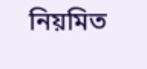নিয়মিত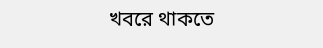খবরে থাকতে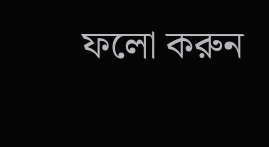ফলো করুন